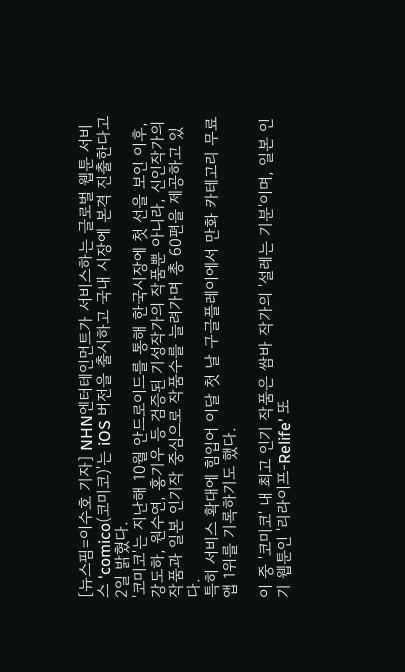[뉴스핌=이수호 기자] NHN엔터테인먼트가 서비스하는 글로벌 웹툰 서비스 'comico(코미코)'는 iOS 버전을 출시하고 국내 시장에 본격 진출한다고 2일 밝혔다.
'코미코'는 지난해 10월 안드로이드를 통해 한국시장에 첫 선을 보인 이후, 강도하, 원수연, 홍기우 등 검증된 기성작가의 작품뿐 아니라, 신인작가의 작품과 일본 인기작 중심으로 작품수를 늘려가며 총 60편을 제공하고 있다.
특히 서비스 확대에 힘입어 이달 첫 날 구글플레이에서 만화 카테고리 무료앱 1위를 기록하기도 했다.

이 중 '코미코' 내 최고 인기 작품은 쌈바 작가의 '설레는 기분'이며, 일본 인기 웹툰인 '리라이프-Relife' 또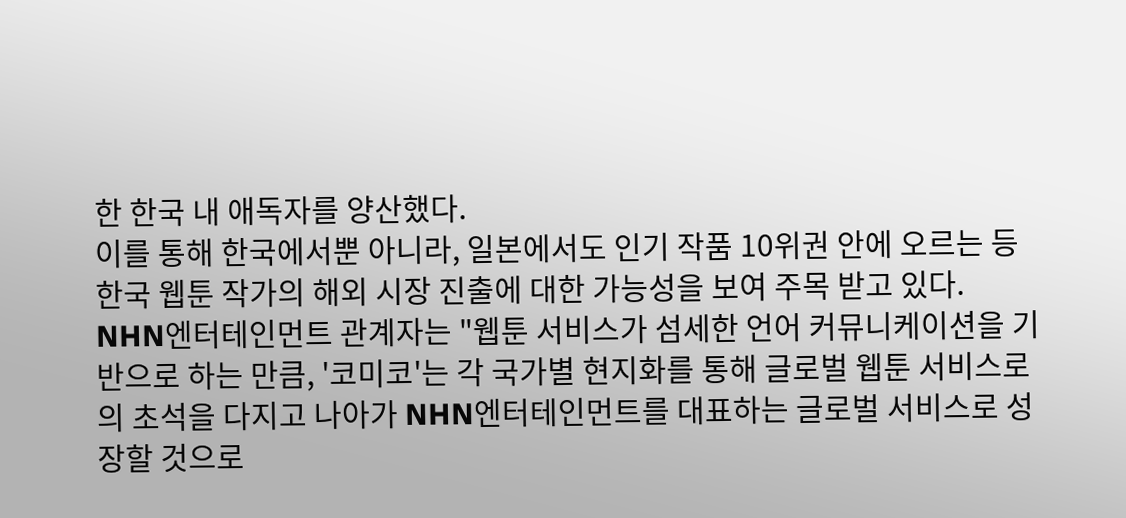한 한국 내 애독자를 양산했다.
이를 통해 한국에서뿐 아니라, 일본에서도 인기 작품 10위권 안에 오르는 등 한국 웹툰 작가의 해외 시장 진출에 대한 가능성을 보여 주목 받고 있다.
NHN엔터테인먼트 관계자는 "웹툰 서비스가 섬세한 언어 커뮤니케이션을 기반으로 하는 만큼, '코미코'는 각 국가별 현지화를 통해 글로벌 웹툰 서비스로의 초석을 다지고 나아가 NHN엔터테인먼트를 대표하는 글로벌 서비스로 성장할 것으로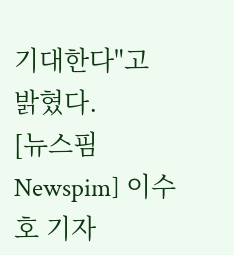기대한다"고 밝혔다.
[뉴스핌 Newspim] 이수호 기자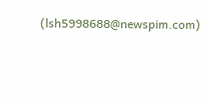(lsh5998688@newspim.com)